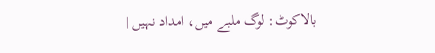بالاکوٹ: لوگ ملبے میں، امداد نہیں |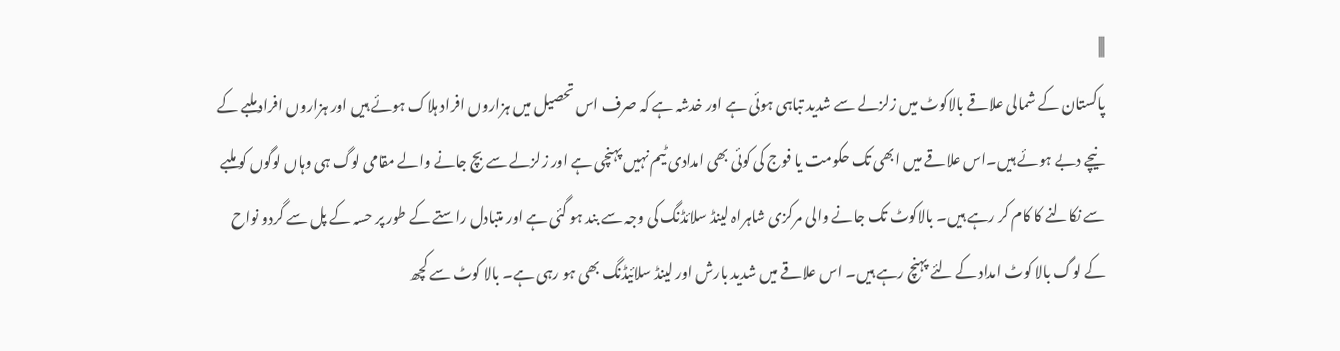|||
پاکستان کے شمالی علاقے بالاکوٹ میں زلزلے سے شدید تباہی ہوئی ہے اور خدشہ ہے کہ صرف اس تحصیل میں ہزاروں افراد ہلاک ہوئے ہیں اور ہزاروں افراد ملبے کے نیچے دبے ہوئے ہیں۔اس علاقے میں ابھی تک حکومت یا فوج کی کوئی بھی امدادی ٹیم نہیں پہنچی ہے اور زلزلے سے بچ جانے والے مقامی لوگ ہی وہاں لوگوں کو ملبے سے نکالنے کا کام کر رہے ہیں۔ بالاکوٹ تک جانے والی مرکزی شاہراہ لینڈ سلائڈنگ کی وجہ سے بند ہو گئی ہے اور متبادل راستے کے طور پر حسہ کے پل سے گردو نواح کے لوگ بالا کوٹ امداد کے لئے پہنچ رہے ہیں۔ اس علاقے میں شدید بارش اور لینڈ سلائیڈنگ بھی ہو رہی ہے۔ بالا کوٹ سے کچھ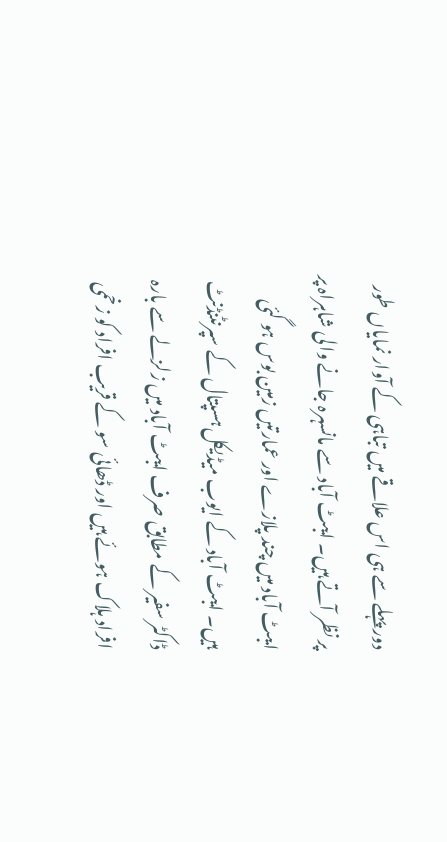دور پہلے سے ہی اس علاقے میں تباہی کے آوار نمایاں طور پر نظر آتے ہیں۔ ایبٹ آباد سے مانسہرہ جانے والی شاہراہ پر ایبٹ آباد میں چند پلازے اور عمارتیں زمین بوس ہو گئی ہیں۔ ایبٹ آباد کے ایوب میڈیکل ہسپتال کے سپرنٹنڈنٹ ڈاکٹر سفیر کے مطابق صرف ایبٹ آباد میں زلزلے سے بارہ افراد ہلاک ہوئے ہیں اور ڈھائی سو کے قریب افراد کو زخمی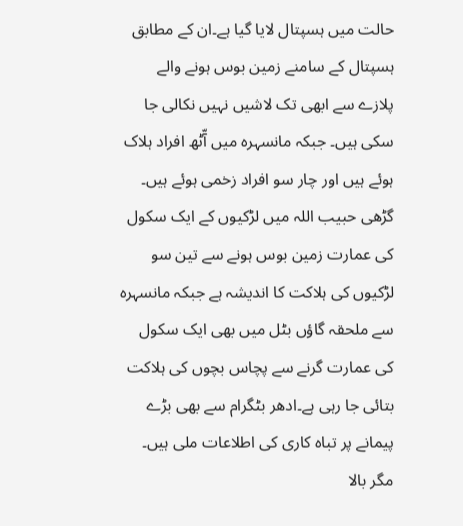حالت میں ہسپتال لایا گیا ہے۔ان کے مطابق ہسپتال کے سامنے زمین بوس ہونے والے پلازے سے ابھی تک لاشیں نہیں نکالی جا سکی ہیں۔ جبکہ مانسہرہ میں آّٹھ افراد ہلاک ہوئے ہیں اور چار سو افراد زخمی ہوئے ہیں۔ گڑھی حبیب اللہ میں لڑکیوں کے ایک سکول کی عمارت زمین بوس ہونے سے تین سو لڑکیوں کی ہلاکت کا اندیشہ ہے جبکہ مانسہرہ سے ملحقہ گاؤں بٹل میں بھی ایک سکول کی عمارت گرنے سے پچاس بچوں کی ہلاکت بتائی جا رہی ہے۔ادھر بٹگرام سے بھی بڑے پیمانے پر تباہ کاری کی اطلاعات ملی ہیں۔ مگر بالا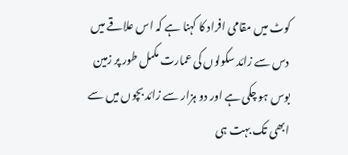کوٹ میں مقامی افراد کا کہنا ہے کہ اس علاقے میں دس سے زائد سکولوں کی عمارت مکمل طور پر زمین بوس ہو چکی ہے اور دو ہزار سے زائد بچوں میں سے ابھی تک بہت ہی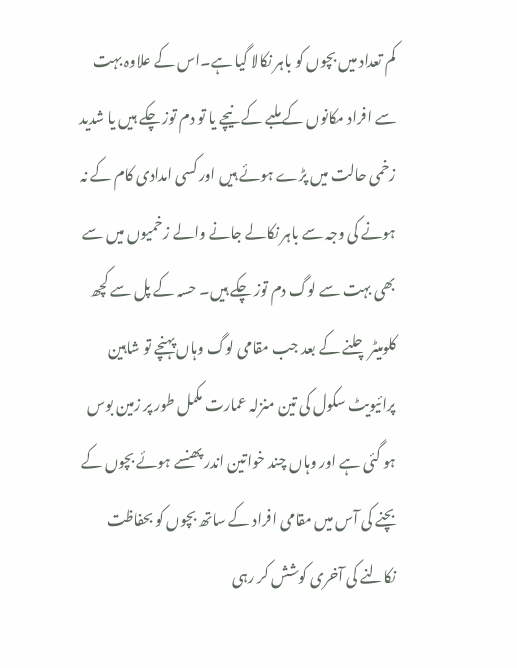کم تعداد میں بچوں کو باہر نکالا گیا ہے۔اس کے علاوہ بہت سے افراد مکانوں کے ملبے کے نیچے یا تو دم توز چکے ہیں یا شدید زخمی حالت میں پڑے ہوئے ہیں اور کسی امدادی کام کے نہ ہونے کی وجہ سے باہر نکالے جانے والے زخمیوں میں سے بھی بہت سے لوگ دم توز چکے ہیں۔ حسہ کے پل سے کچھ کلومیٹر چلنے کے بعد جب مقامی لوگ وہاں پہنچے تو شاہین پرائیویٹ سکول کی تین منزلہ عمارت مکمل طور پر زمین بوس ہو گئی ہے اور وہاں چند خواتین اندر پھنسے ہوئے بچوں کے بچنے کی آس میں مقامی افراد کے ساتھ بچوں کو بحفاظت نکالنے کی آخری کوشش کر رہی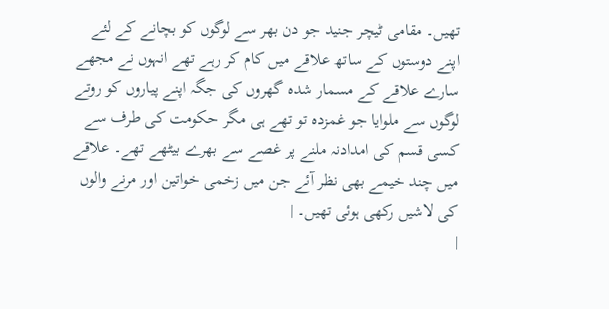تھیں۔ مقامی ٹیچر جنید جو دن بھر سے لوگوں کو بچانے کے لئے اپنے دوستوں کے ساتھ علاقے میں کام کر رہے تھے انہوں نے مجھے سارے علاقے کے مسمار شدہ گھروں کی جگہ اپنے پیاروں کو روتے لوگوں سے ملوایا جو غمزدہ تو تھے ہی مگر حکومت کی طرف سے کسی قسم کی امدادنہ ملنے پر غصے سے بھرے بیٹھے تھے۔ علاقے میں چند خیمے بھی نظر آئے جن میں زخمی خواتین اور مرنے والوں کی لاشیں رکھی ہوئی تھیں۔ |
|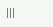|||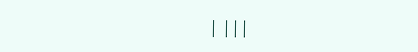| |||